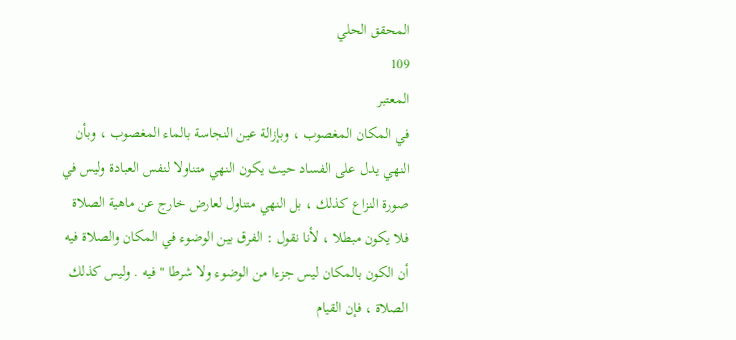المحقق الحلي
109
المعتبر
في المكان المغصوب ، وبإزالة عين النجاسة بالماء المغصوب ، وبأن النهي يدل على الفساد حيث يكون النهي متناولا لنفس العبادة وليس في صورة النزاع كذلك ، بل النهي متناول لعارض خارج عن ماهية الصلاة فلا يكون مبطلا ، لأنا نقول : الفرق بين الوضوء في المكان والصلاة فيه أن الكون بالمكان ليس جزءا من الوضوء ولا شرطا " فيه . وليس كذلك الصلاة ، فإن القيام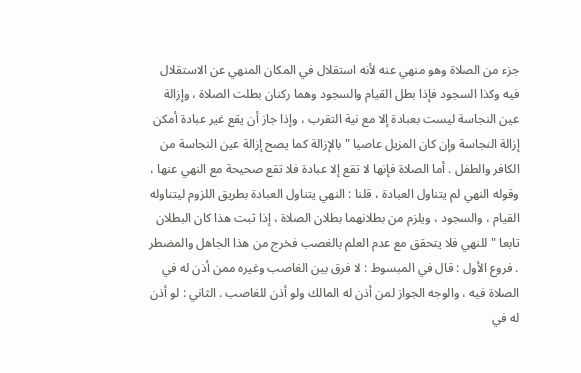جزء من الصلاة وهو منهي عنه لأنه استقلال في المكان المنهي عن الاستقلال فيه وكذا السجود فإذا بطل القيام والسجود وهما ركنان بطلت الصلاة ، وإزالة عين النجاسة ليست بعبادة إلا مع نية التقرب ، وإذا جاز أن يقع غير عبادة أمكن إزالة النجاسة وإن كان المزيل عاصيا " بالإزالة كما يصح إزالة عين النجاسة من الكافر والطفل . أما الصلاة فإنها لا تقع إلا عبادة فلا تقع صحيحة مع النهي عنها ، وقوله النهي لم يتناول العبادة ، قلنا : النهي يتناول العبادة بطريق اللزوم ليتناوله القيام ، والسجود ، ويلزم من بطلانهما بطلان الصلاة ، إذا ثبت هذا كان البطلان تابعا " للنهي فلا يتحقق مع عدم العلم بالغصب فخرج من هذا الجاهل والمضطر . فروع الأول : قال في المبسوط : لا فرق بين الغاصب وغيره ممن أذن له في الصلاة فيه ، والوجه الجواز لمن أذن له المالك ولو أذن للغاصب . الثاني : لو أذن له في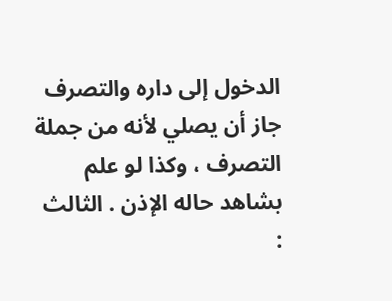الدخول إلى داره والتصرف جاز أن يصلي لأنه من جملة التصرف ، وكذا لو علم بشاهد حاله الإذن . الثالث :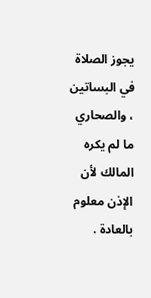يجوز الصلاة في البساتين ، والصحاري ما لم يكره المالك لأن الإذن معلوم بالعادة .